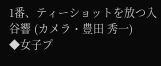1番、ティーショットを放つ入谷響 (カメラ・豊田 秀一)
◆女子プ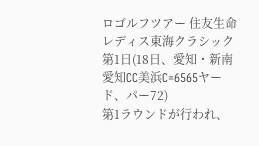ロゴルフツアー 住友生命レディス東海クラシック 第1日(18日、愛知・新南愛知CC美浜C=6565ヤード、パー72)
第1ラウンドが行われ、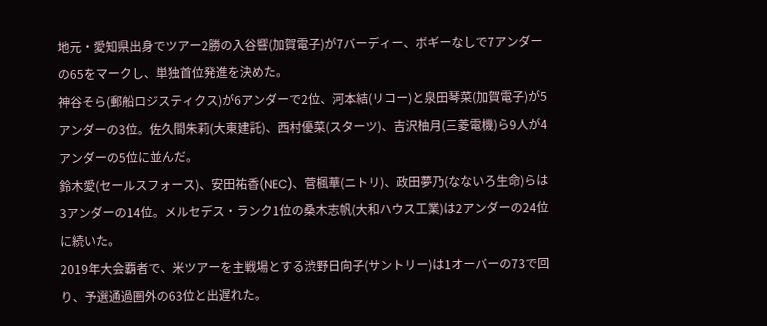地元・愛知県出身でツアー2勝の入谷響(加賀電子)が7バーディー、ボギーなしで7アンダーの65をマークし、単独首位発進を決めた。
神谷そら(郵船ロジスティクス)が6アンダーで2位、河本結(リコー)と泉田琴菜(加賀電子)が5アンダーの3位。佐久間朱莉(大東建託)、西村優菜(スターツ)、吉沢柚月(三菱電機)ら9人が4アンダーの5位に並んだ。
鈴木愛(セールスフォース)、安田祐香(NEC)、菅楓華(ニトリ)、政田夢乃(なないろ生命)らは3アンダーの14位。メルセデス・ランク1位の桑木志帆(大和ハウス工業)は2アンダーの24位に続いた。
2019年大会覇者で、米ツアーを主戦場とする渋野日向子(サントリー)は1オーバーの73で回り、予選通過圏外の63位と出遅れた。